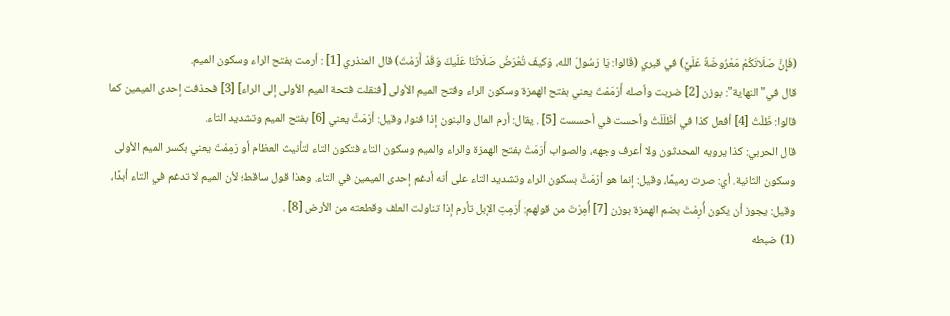(فَإِنَّ صَلَاتَكُمْ مَعْرُوضَةٌ عَلَيَّ) في قبري (قَالوا: يَا رَسُولَ الله، وَكيفَ تُعْرَضُ صَلَاتُنَا عَلَيكَ وَقَدْ أَرَمْتَ) قال المنذري [1] : أرمت بفتح الراء وسكون الميم.
قال في"النهاية": بوزن [2] ضربت وأصله أَرْمَمْتَ يعني بفتح الهمزة وسكون الراء وفتح الميم الأولى [فنقلت فتحة الميم الأولى إلى الراء] [3] فحذفت إحدى الميمين كما قالوا: ظَلْتُ [4] أفعل كذا في أظَلَلَتُ وأحست في أحسست [5] . يقال: أرم المال والبنون إذا فنوا، وقيل: أرْمَتَّ يعني [6] بفتح الميم وتشديد التاء.
قال الحربي: كذا يرويه المحدثون ولا أعرف وجهه، والصواب أَرَمَتْ بفتح الهمزة والراء والميم وسكون التاء فتكون التاء لتأنيث العظام أو رَمِمْتَ يعني بكسر الميم الأولى وسكون الثانية. أي: صرت رميمًا، وقيل: إنما هو أرْمَتَّ بسكون الراء وتشديد التاء على أنه أدغم إحدى الميمين في التاء. وهذا قول ساقط؛ لأن الميم لا تدغم في التاء أبدًا، وقيل: يجوز أن يكون أُرِمْتَ بضم الهمزة بوزن [7] أُمِرْتَ من قولهم: أَرَمِتِ الإبل تأرم إذا تناولت العلف وقطعته من الأرض [8] .
(1) ضبطه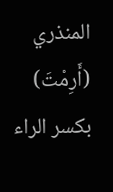المنذري (أَرِمْتَ) بكسر الراء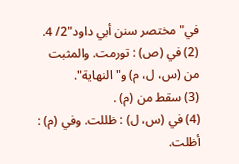في"مختصر سنن أبي داود"2/ 4.
(2) في (ص) : تورمت. والمثبت من (س، ل، م) و"النهاية".
(3) سقط من (م) .
(4) في (س، ل) : ظللت. وفي (م) : أظلت.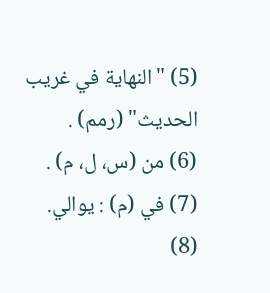(5) "النهاية في غريب الحديث" (رمم) .
(6) من (س، ل، م) .
(7) في (م) : يوالي.
(8)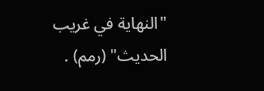"النهاية في غريب الحديث" (رمم) .